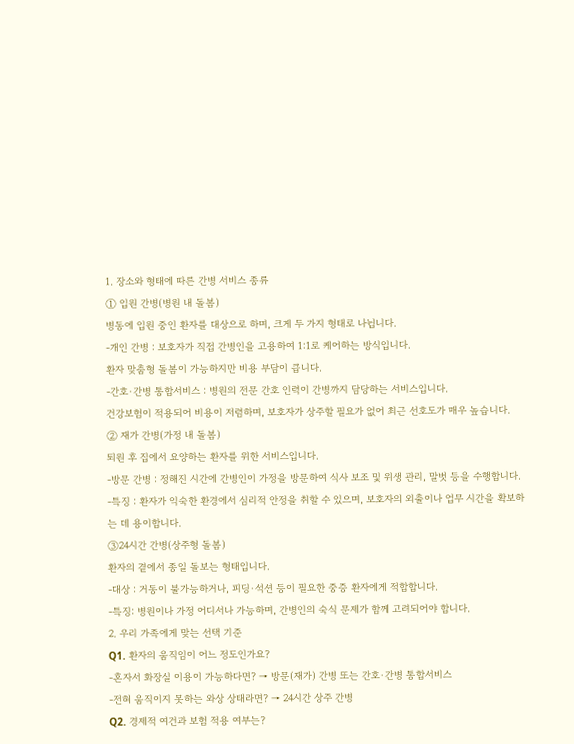1. 장소와 형태에 따른 간병 서비스 종류
① 입원 간병(병원 내 돌봄)
병동에 입원 중인 환자를 대상으로 하며, 크게 두 가지 형태로 나뉩니다.
-개인 간병 : 보호자가 직접 간병인을 고용하여 1:1로 케어하는 방식입니다.
환자 맞춤형 돌봄이 가능하지만 비용 부담이 큽니다.
-간호·간병 통합서비스 : 병원의 전문 간호 인력이 간병까지 담당하는 서비스입니다.
건강보험이 적용되어 비용이 저렴하며, 보호자가 상주할 필요가 없어 최근 선호도가 매우 높습니다.
② 재가 간병(가정 내 돌봄)
퇴원 후 집에서 요양하는 환자를 위한 서비스입니다.
-방문 간병 : 정해진 시간에 간병인이 가정을 방문하여 식사 보조 및 위생 관리, 말벗 등을 수행합니다.
-특징 : 환자가 익숙한 환경에서 심리적 안정을 취할 수 있으며, 보호자의 외출이나 업무 시간을 확보하는 데 용이합니다.
③24시간 간병(상주형 돌봄)
환자의 곁에서 종일 돌보는 형태입니다.
-대상 : 거동이 불가능하거나, 피딩·석션 등이 필요한 중증 환자에게 적합합니다.
-특징: 병원이나 가정 어디서나 가능하며, 간병인의 숙식 문제가 함께 고려되어야 합니다.
2. 우리 가족에게 맞는 선택 기준
Q1. 환자의 움직임이 어느 정도인가요?
-혼자서 화장실 이용이 가능하다면? → 방문(재가) 간병 또는 간호·간병 통합서비스
-전혀 움직이지 못하는 와상 상태라면? → 24시간 상주 간병
Q2. 경제적 여건과 보험 적용 여부는?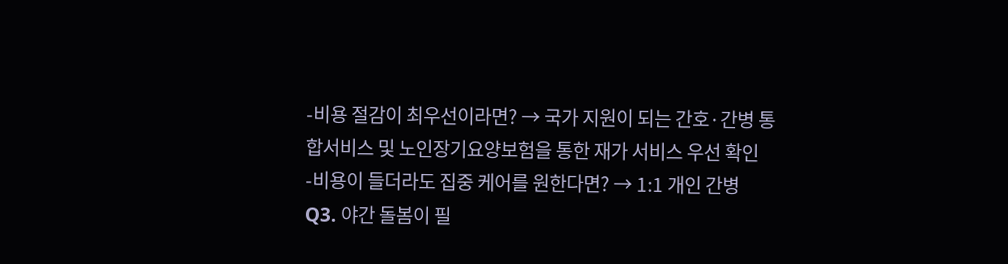-비용 절감이 최우선이라면? → 국가 지원이 되는 간호·간병 통합서비스 및 노인장기요양보험을 통한 재가 서비스 우선 확인
-비용이 들더라도 집중 케어를 원한다면? → 1:1 개인 간병
Q3. 야간 돌봄이 필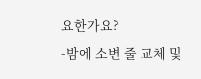요한가요?
-밤에 소변 줄 교체 및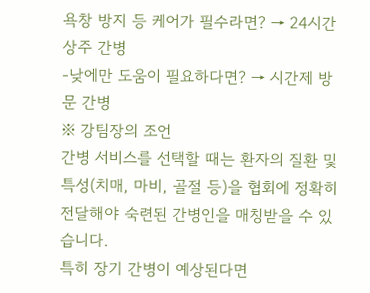욕창 방지 등 케어가 필수라면? → 24시간 상주 간병
-낮에만 도움이 필요하다면? → 시간제 방문 간병
※ 강팀장의 조언
간병 서비스를 선택할 때는 환자의 질환 및 특성(치매, 마비, 골절 등)을 협회에 정확히 전달해야 숙련된 간병인을 매칭받을 수 있습니다.
특히 장기 간병이 예상된다면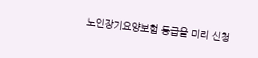노인장기요양보험 등급을 미리 신청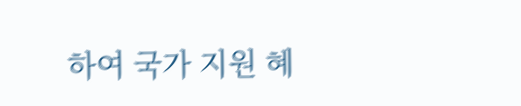하여 국가 지원 혜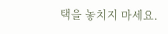택을 놓치지 마세요.